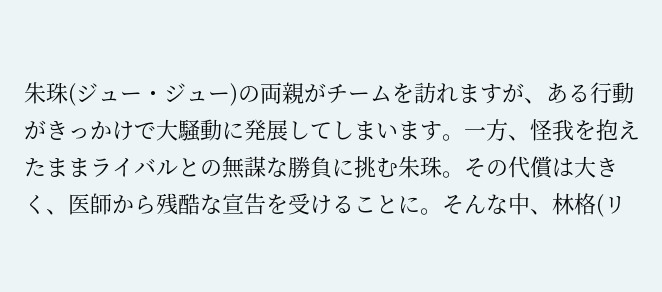朱珠(ジュー・ジュー)の両親がチームを訪れますが、ある行動がきっかけで大騒動に発展してしまいます。一方、怪我を抱えたままライバルとの無謀な勝負に挑む朱珠。その代償は大きく、医師から残酷な宣告を受けることに。そんな中、林格(リ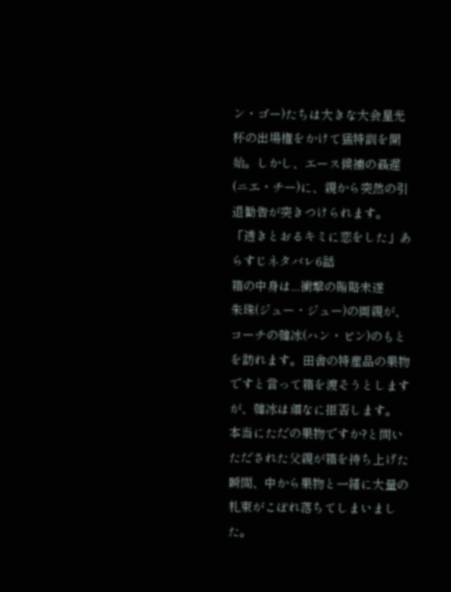ン・ゴー)たちは大きな大会星光杯の出場権をかけて猛特訓を開始。しかし、エース候補の聶遅(ニエ・チー)に、親から突然の引退勧告が突きつけられます。
「透きとおるキミに恋をした」あらすじネタバレ6話
箱の中身は...衝撃の賄賂未遂
朱珠(ジュー・ジュー)の両親が、コーチの韓冰(ハン・ビン)のもとを訪れます。田舎の特産品の果物ですと言って箱を渡そうとしますが、韓冰は頑なに拒否します。
本当にただの果物ですか?と問いただされた父親が箱を持ち上げた瞬間、中から果物と一緒に大量の札束がこぼれ落ちてしまいました。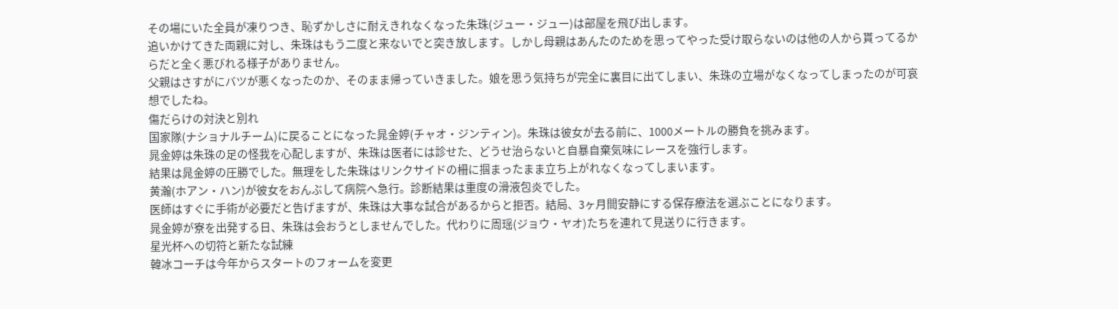その場にいた全員が凍りつき、恥ずかしさに耐えきれなくなった朱珠(ジュー・ジュー)は部屋を飛び出します。
追いかけてきた両親に対し、朱珠はもう二度と来ないでと突き放します。しかし母親はあんたのためを思ってやった受け取らないのは他の人から貰ってるからだと全く悪びれる様子がありません。
父親はさすがにバツが悪くなったのか、そのまま帰っていきました。娘を思う気持ちが完全に裏目に出てしまい、朱珠の立場がなくなってしまったのが可哀想でしたね。
傷だらけの対決と別れ
国家隊(ナショナルチーム)に戻ることになった晁金婷(チャオ・ジンティン)。朱珠は彼女が去る前に、1000メートルの勝負を挑みます。
晁金婷は朱珠の足の怪我を心配しますが、朱珠は医者には診せた、どうせ治らないと自暴自棄気味にレースを強行します。
結果は晁金婷の圧勝でした。無理をした朱珠はリンクサイドの柵に掴まったまま立ち上がれなくなってしまいます。
黄瀚(ホアン・ハン)が彼女をおんぶして病院へ急行。診断結果は重度の滑液包炎でした。
医師はすぐに手術が必要だと告げますが、朱珠は大事な試合があるからと拒否。結局、3ヶ月間安静にする保存療法を選ぶことになります。
晁金婷が寮を出発する日、朱珠は会おうとしませんでした。代わりに周瑶(ジョウ・ヤオ)たちを連れて見送りに行きます。
星光杯への切符と新たな試練
韓冰コーチは今年からスタートのフォームを変更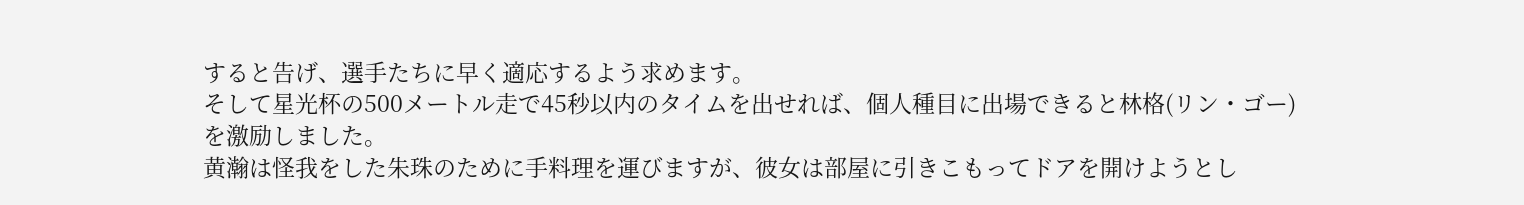すると告げ、選手たちに早く適応するよう求めます。
そして星光杯の500メートル走で45秒以内のタイムを出せれば、個人種目に出場できると林格(リン・ゴー)を激励しました。
黄瀚は怪我をした朱珠のために手料理を運びますが、彼女は部屋に引きこもってドアを開けようとし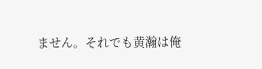ません。それでも黄瀚は俺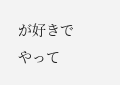が好きでやって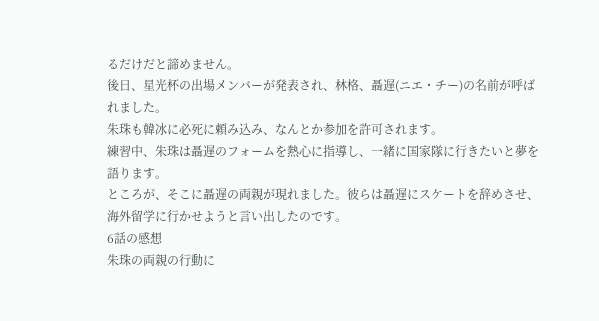るだけだと諦めません。
後日、星光杯の出場メンバーが発表され、林格、聶遅(ニエ・チー)の名前が呼ばれました。
朱珠も韓冰に必死に頼み込み、なんとか参加を許可されます。
練習中、朱珠は聶遅のフォームを熱心に指導し、一緒に国家隊に行きたいと夢を語ります。
ところが、そこに聶遅の両親が現れました。彼らは聶遅にスケートを辞めさせ、海外留学に行かせようと言い出したのです。
6話の感想
朱珠の両親の行動に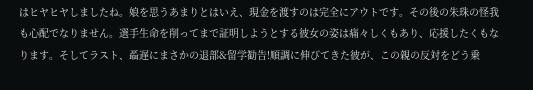はヒヤヒヤしましたね。娘を思うあまりとはいえ、現金を渡すのは完全にアウトです。その後の朱珠の怪我も心配でなりません。選手生命を削ってまで証明しようとする彼女の姿は痛々しくもあり、応援したくもなります。そしてラスト、聶遅にまさかの退部&留学勧告!順調に伸びてきた彼が、この親の反対をどう乗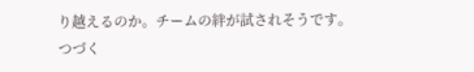り越えるのか。チームの絆が試されそうです。
つづく